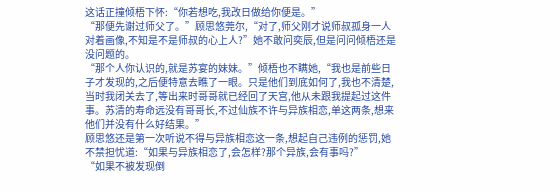这话正撞倾梧下怀:“你若想吃,我改日做给你便是。”
“那便先谢过师父了。”顾思悠莞尔,“对了,师父刚才说师叔孤身一人对着画像,不知是不是师叔的心上人?”她不敢问奕辰,但是问问倾梧还是没问题的。
“那个人你认识的,就是苏宴的妹妹。”倾梧也不瞒她,“我也是前些日子才发现的,之后便特意去瞧了一眼。只是他们到底如何了,我也不清楚,当时我闭关去了,等出来时哥哥就已经回了天宫,他从未跟我提起过这件事。苏清的寿命远没有哥哥长,不过仙族不许与异族相恋,单这两条,想来他们并没有什么好结果。”
顾思悠还是第一次听说不得与异族相恋这一条,想起自己违例的惩罚,她不禁担忧道:“如果与异族相恋了,会怎样?那个异族,会有事吗?”
“如果不被发现倒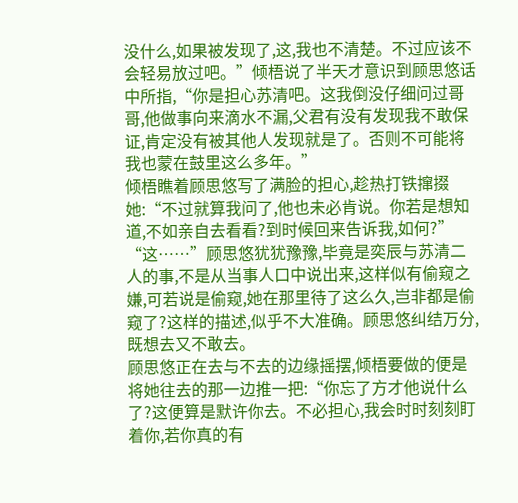没什么,如果被发现了,这,我也不清楚。不过应该不会轻易放过吧。”倾梧说了半天才意识到顾思悠话中所指,“你是担心苏清吧。这我倒没仔细问过哥哥,他做事向来滴水不漏,父君有没有发现我不敢保证,肯定没有被其他人发现就是了。否则不可能将我也蒙在鼓里这么多年。”
倾梧瞧着顾思悠写了满脸的担心,趁热打铁撺掇她:“不过就算我问了,他也未必肯说。你若是想知道,不如亲自去看看?到时候回来告诉我,如何?”
“这……”顾思悠犹犹豫豫,毕竟是奕辰与苏清二人的事,不是从当事人口中说出来,这样似有偷窥之嫌,可若说是偷窥,她在那里待了这么久,岂非都是偷窥了?这样的描述,似乎不大准确。顾思悠纠结万分,既想去又不敢去。
顾思悠正在去与不去的边缘摇摆,倾梧要做的便是将她往去的那一边推一把:“你忘了方才他说什么了?这便算是默许你去。不必担心,我会时时刻刻盯着你,若你真的有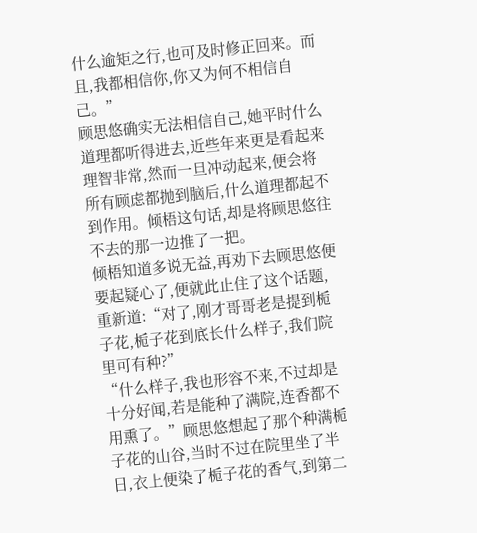什么逾矩之行,也可及时修正回来。而且,我都相信你,你又为何不相信自己。”
顾思悠确实无法相信自己,她平时什么道理都听得进去,近些年来更是看起来理智非常,然而一旦冲动起来,便会将所有顾虑都抛到脑后,什么道理都起不到作用。倾梧这句话,却是将顾思悠往不去的那一边推了一把。
倾梧知道多说无益,再劝下去顾思悠便要起疑心了,便就此止住了这个话题,重新道:“对了,刚才哥哥老是提到栀子花,栀子花到底长什么样子,我们院里可有种?”
“什么样子,我也形容不来,不过却是十分好闻,若是能种了满院,连香都不用熏了。”顾思悠想起了那个种满栀子花的山谷,当时不过在院里坐了半日,衣上便染了栀子花的香气,到第二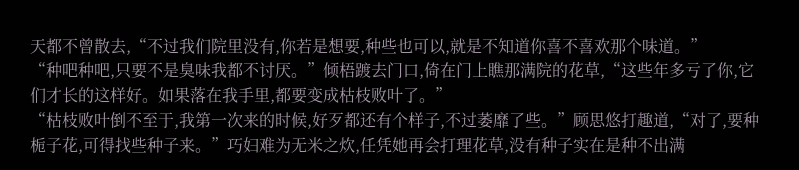天都不曾散去,“不过我们院里没有,你若是想要,种些也可以,就是不知道你喜不喜欢那个味道。”
“种吧种吧,只要不是臭味我都不讨厌。”倾梧踱去门口,倚在门上瞧那满院的花草,“这些年多亏了你,它们才长的这样好。如果落在我手里,都要变成枯枝败叶了。”
“枯枝败叶倒不至于,我第一次来的时候,好歹都还有个样子,不过萎靡了些。”顾思悠打趣道,“对了,要种栀子花,可得找些种子来。”巧妇难为无米之炊,任凭她再会打理花草,没有种子实在是种不出满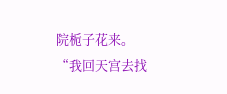院栀子花来。
“我回天宫去找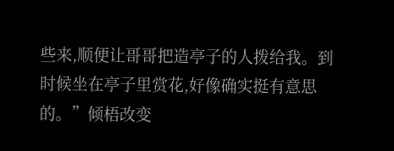些来,顺便让哥哥把造亭子的人拨给我。到时候坐在亭子里赏花,好像确实挺有意思的。”倾梧改变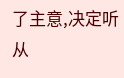了主意,决定听从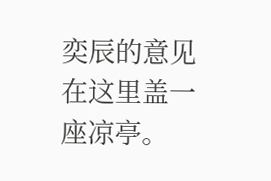奕辰的意见在这里盖一座凉亭。